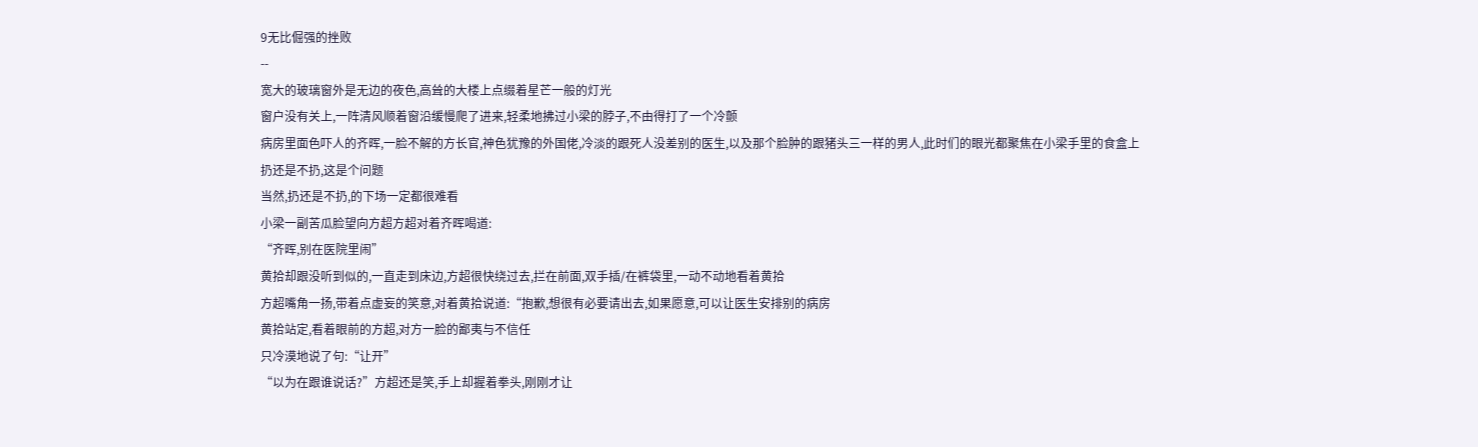9无比倔强的挫败
--
宽大的玻璃窗外是无边的夜色,高耸的大楼上点缀着星芒一般的灯光
窗户没有关上,一阵清风顺着窗沿缓慢爬了进来,轻柔地拂过小梁的脖子,不由得打了一个冷颤
病房里面色吓人的齐晖,一脸不解的方长官,神色犹豫的外国佬,冷淡的跟死人没差别的医生,以及那个脸肿的跟猪头三一样的男人,此时们的眼光都聚焦在小梁手里的食盒上
扔还是不扔,这是个问题
当然,扔还是不扔,的下场一定都很难看
小梁一副苦瓜脸望向方超方超对着齐晖喝道:
“齐晖,别在医院里闹”
黄拾却跟没听到似的,一直走到床边,方超很快绕过去,拦在前面,双手插/在裤袋里,一动不动地看着黄拾
方超嘴角一扬,带着点虚妄的笑意,对着黄拾说道:“抱歉,想很有必要请出去,如果愿意,可以让医生安排别的病房
黄拾站定,看着眼前的方超,对方一脸的鄙夷与不信任
只冷漠地说了句:“让开”
“以为在跟谁说话?”方超还是笑,手上却握着拳头,刚刚才让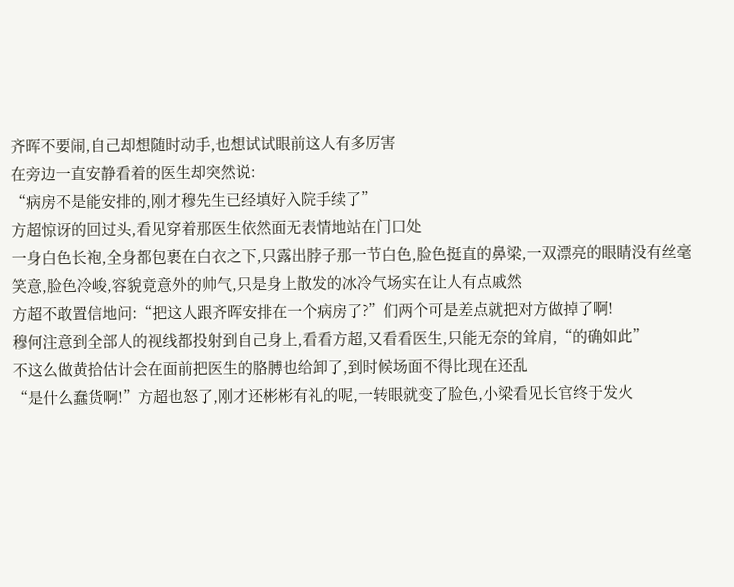齐晖不要闹,自己却想随时动手,也想试试眼前这人有多厉害
在旁边一直安静看着的医生却突然说:
“病房不是能安排的,刚才穆先生已经填好入院手续了”
方超惊讶的回过头,看见穿着那医生依然面无表情地站在门口处
一身白色长袍,全身都包裹在白衣之下,只露出脖子那一节白色,脸色挺直的鼻梁,一双漂亮的眼睛没有丝毫笑意,脸色冷峻,容貌竟意外的帅气,只是身上散发的冰冷气场实在让人有点戚然
方超不敢置信地问:“把这人跟齐晖安排在一个病房了?”们两个可是差点就把对方做掉了啊!
穆何注意到全部人的视线都投射到自己身上,看看方超,又看看医生,只能无奈的耸肩,“的确如此”
不这么做黄拾估计会在面前把医生的胳膊也给卸了,到时候场面不得比现在还乱
“是什么蠢货啊!”方超也怒了,刚才还彬彬有礼的呢,一转眼就变了脸色,小梁看见长官终于发火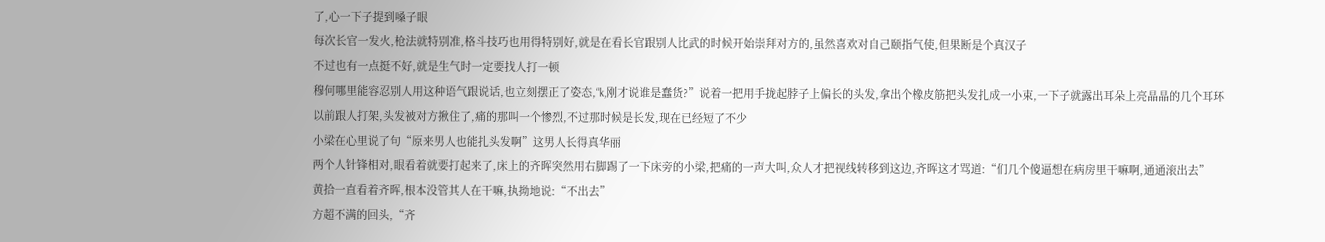了,心一下子提到嗓子眼
每次长官一发火,枪法就特别准,格斗技巧也用得特别好,就是在看长官跟别人比武的时候开始崇拜对方的,虽然喜欢对自己颐指气使,但果断是个真汉子
不过也有一点挺不好,就是生气时一定要找人打一顿
穆何哪里能容忍别人用这种语气跟说话,也立刻摆正了姿态,“k,刚才说谁是蠢货?”说着一把用手拢起脖子上偏长的头发,拿出个橡皮筋把头发扎成一小束,一下子就露出耳朵上亮晶晶的几个耳环
以前跟人打架,头发被对方揪住了,痛的那叫一个惨烈,不过那时候是长发,现在已经短了不少
小梁在心里说了句“原来男人也能扎头发啊”这男人长得真华丽
两个人针锋相对,眼看着就要打起来了,床上的齐晖突然用右脚踢了一下床旁的小梁,把痛的一声大叫,众人才把视线转移到这边,齐晖这才骂道:“们几个傻逼想在病房里干嘛啊,通通滚出去”
黄拾一直看着齐晖,根本没管其人在干嘛,执拗地说:“不出去”
方超不满的回头,“齐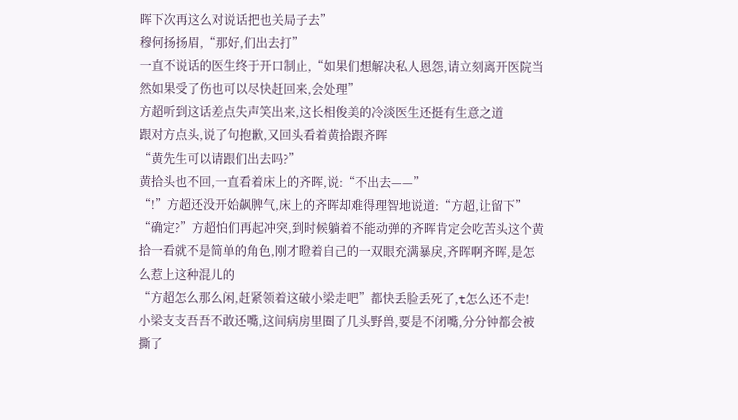晖下次再这么对说话把也关局子去”
穆何扬扬眉,“那好,们出去打”
一直不说话的医生终于开口制止,“如果们想解决私人恩怨,请立刻离开医院当然如果受了伤也可以尽快赶回来,会处理”
方超听到这话差点失声笑出来,这长相俊美的冷淡医生还挺有生意之道
跟对方点头,说了句抱歉,又回头看着黄拾跟齐晖
“黄先生可以请跟们出去吗?”
黄拾头也不回,一直看着床上的齐晖,说:“不出去——”
“!”方超还没开始飙脾气,床上的齐晖却难得理智地说道:“方超,让留下”
“确定?”方超怕们再起冲突,到时候躺着不能动弹的齐晖肯定会吃苦头这个黄拾一看就不是简单的角色,刚才瞪着自己的一双眼充满暴戾,齐晖啊齐晖,是怎么惹上这种混儿的
“方超怎么那么闲,赶紧领着这破小梁走吧”都快丢脸丢死了,t怎么还不走!
小梁支支吾吾不敢还嘴,这间病房里圈了几头野兽,要是不闭嘴,分分钟都会被撕了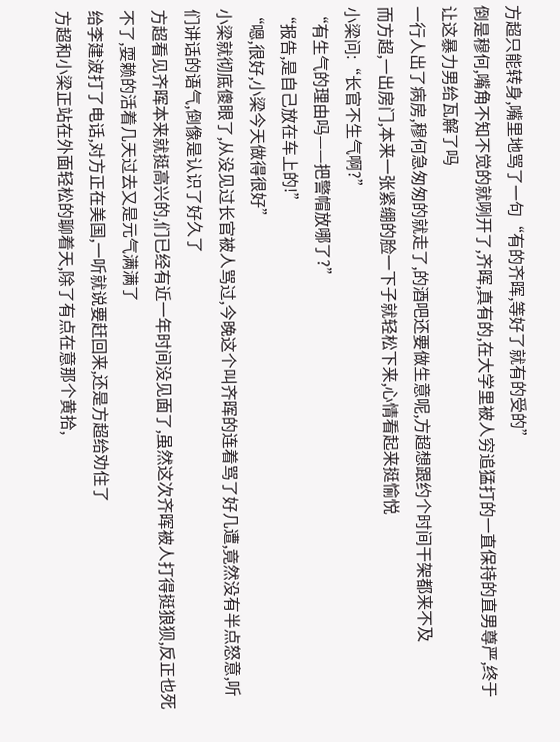方超只能转身,嘴里地骂了一句“有的齐晖,等好了就有的受的”
倒是穆何,嘴角不知不觉的就咧开了,齐晖,真有的,在大学里被人穷追猛打的一直保持的直男尊严,终于让这暴力男给瓦解了吗
一行人出了病房,穆何急匆匆的就走了,的酒吧还要做生意呢,方超想跟约个时间干架都来不及
而方超,一出房门,本来一张紧绷的脸一下子就轻松下来,心情看起来挺愉悦
小梁问:“长官不生气啊?”
“有生气的理由吗——把警帽放哪了?”
“报告,是自己放在车上的!”
“嗯,很好,小梁今天做得很好”
小梁就彻底傻眼了,从没见过长官被人骂过,今晚这个叫齐晖的连着骂了好几遭,竟然没有半点怒意,听们讲话的语气,倒像是认识了好久了
方超看见齐晖本来就挺高兴的,们已经有近一年时间没见面了,虽然这次齐晖被人打得挺狼狈,反正也死不了,耍赖的活着几天过去又是元气满满了
给李建波打了电话,对方正在美国,一听就说要赶回来,还是方超给劝住了
方超和小梁正站在外面轻松的聊着天,除了有点在意那个黄拾,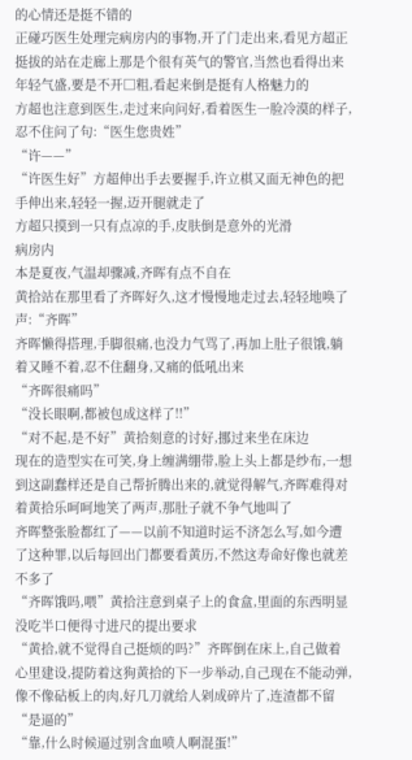的心情还是挺不错的
正碰巧医生处理完病房内的事物,开了门走出来,看见方超正挺拔的站在走廊上那是个很有英气的警官,当然也看得出来年轻气盛,要是不开□粗,看起来倒是挺有人格魅力的
方超也注意到医生,走过来向问好,看着医生一脸冷漠的样子,忍不住问了句:“医生您贵姓”
“许——”
“许医生好”方超伸出手去要握手,许立棋又面无神色的把手伸出来,轻轻一握,迈开腿就走了
方超只摸到一只有点凉的手,皮肤倒是意外的光滑
病房内
本是夏夜,气温却骤减,齐晖有点不自在
黄拾站在那里看了齐晖好久,这才慢慢地走过去,轻轻地唤了声:“齐晖”
齐晖懒得搭理,手脚很痛,也没力气骂了,再加上肚子很饿,躺着又睡不着,忍不住翻身,又痛的低吼出来
“齐晖很痛吗”
“没长眼啊,都被包成这样了!!”
“对不起,是不好”黄拾刻意的讨好,挪过来坐在床边
现在的造型实在可笑,身上缠满绷带,脸上头上都是纱布,一想到这副蠢样还是自己帮折腾出来的,就觉得解气,齐晖难得对着黄拾乐呵呵地笑了两声,那肚子就不争气地叫了
齐晖整张脸都红了——以前不知道时运不济怎么写,如今遭了这种罪,以后每回出门都要看黄历,不然这寿命好像也就差不多了
“齐晖饿吗,喂”黄拾注意到桌子上的食盒,里面的东西明显没吃半口便得寸进尺的提出要求
“黄拾,就不觉得自己挺烦的吗?”齐晖倒在床上,自己做着心里建设,提防着这狗黄拾的下一步举动,自己现在不能动弹,像不像砧板上的肉,好几刀就给人剁成碎片了,连渣都不留
“是逼的”
“靠,什么时候逼过别含血喷人啊混蛋!”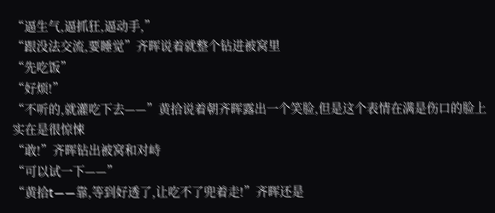“逼生气,逼抓狂,逼动手,”
“跟没法交流,要睡觉”齐晖说着就整个钻进被窝里
“先吃饭”
“好烦!”
“不听的,就灌吃下去——”黄拾说着朝齐晖露出一个笑脸,但是这个表情在满是伤口的脸上实在是很惊悚
“敢!”齐晖钻出被窝和对峙
“可以试一下——”
“黄拾t——靠,等到好透了,让吃不了兜着走!”齐晖还是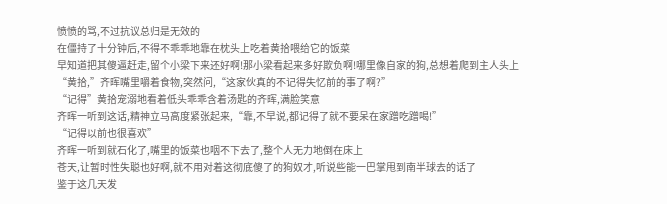愤愤的骂,不过抗议总归是无效的
在僵持了十分钟后,不得不乖乖地靠在枕头上吃着黄拾喂给它的饭菜
早知道把其傻逼赶走,留个小梁下来还好啊!那小梁看起来多好欺负啊!哪里像自家的狗,总想着爬到主人头上
“黄拾,”齐晖嘴里嚼着食物,突然问,“这家伙真的不记得失忆前的事了啊?”
“记得”黄拾宠溺地看着低头乖乖含着汤匙的齐晖,满脸笑意
齐晖一听到这话,精神立马高度紧张起来,“靠,不早说,都记得了就不要呆在家蹭吃蹭喝!”
“记得以前也很喜欢”
齐晖一听到就石化了,嘴里的饭菜也咽不下去了,整个人无力地倒在床上
苍天,让暂时性失聪也好啊,就不用对着这彻底傻了的狗奴才,听说些能一巴掌甩到南半球去的话了
鉴于这几天发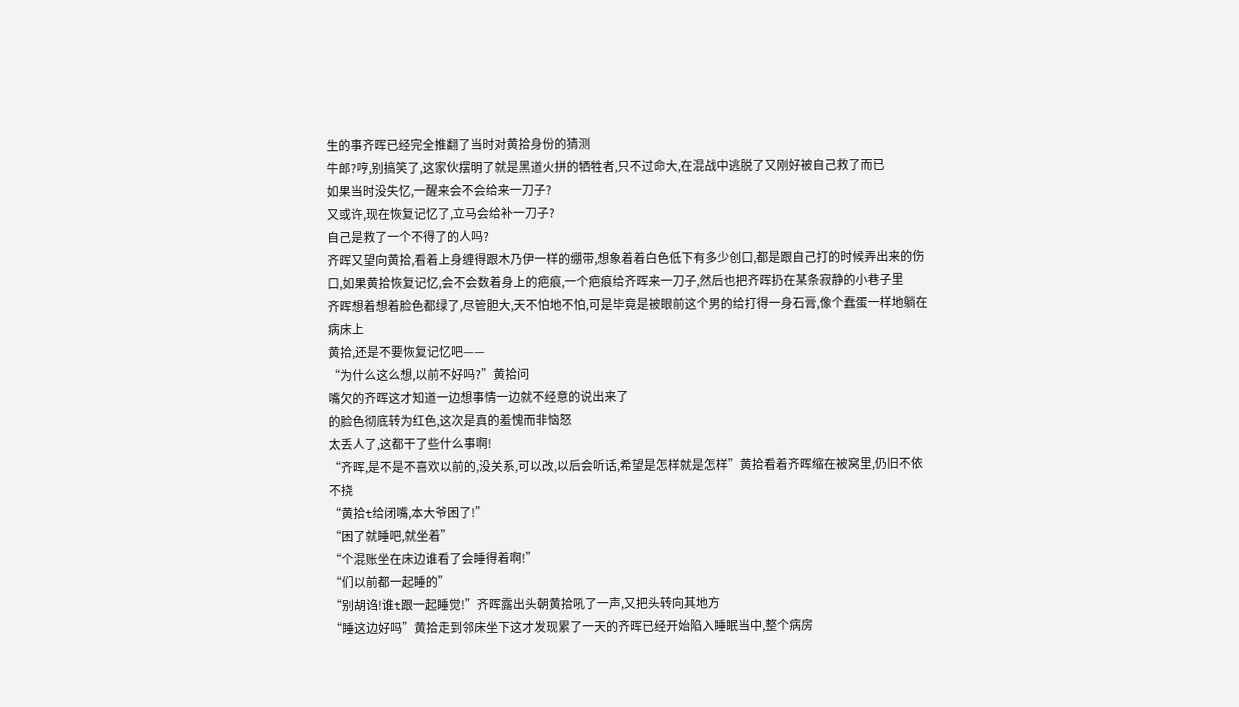生的事齐晖已经完全推翻了当时对黄拾身份的猜测
牛郎?哼,别搞笑了,这家伙摆明了就是黑道火拼的牺牲者,只不过命大,在混战中逃脱了又刚好被自己救了而已
如果当时没失忆,一醒来会不会给来一刀子?
又或许,现在恢复记忆了,立马会给补一刀子?
自己是救了一个不得了的人吗?
齐晖又望向黄拾,看着上身缠得跟木乃伊一样的绷带,想象着着白色低下有多少创口,都是跟自己打的时候弄出来的伤口,如果黄拾恢复记忆,会不会数着身上的疤痕,一个疤痕给齐晖来一刀子,然后也把齐晖扔在某条寂静的小巷子里
齐晖想着想着脸色都绿了,尽管胆大,天不怕地不怕,可是毕竟是被眼前这个男的给打得一身石膏,像个蠢蛋一样地躺在病床上
黄拾,还是不要恢复记忆吧——
“为什么这么想,以前不好吗?”黄拾问
嘴欠的齐晖这才知道一边想事情一边就不经意的说出来了
的脸色彻底转为红色,这次是真的羞愧而非恼怒
太丢人了,这都干了些什么事啊!
“齐晖,是不是不喜欢以前的,没关系,可以改,以后会听话,希望是怎样就是怎样”黄拾看着齐晖缩在被窝里,仍旧不依不挠
“黄拾t给闭嘴,本大爷困了!”
“困了就睡吧,就坐着”
“个混账坐在床边谁看了会睡得着啊!”
“们以前都一起睡的”
“别胡诌!谁t跟一起睡觉!”齐晖露出头朝黄拾吼了一声,又把头转向其地方
“睡这边好吗”黄拾走到邻床坐下这才发现累了一天的齐晖已经开始陷入睡眠当中,整个病房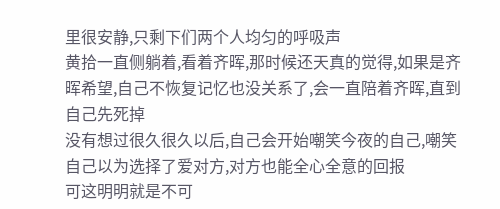里很安静,只剩下们两个人均匀的呼吸声
黄拾一直侧躺着,看着齐晖,那时候还天真的觉得,如果是齐晖希望,自己不恢复记忆也没关系了,会一直陪着齐晖,直到自己先死掉
没有想过很久很久以后,自己会开始嘲笑今夜的自己,嘲笑自己以为选择了爱对方,对方也能全心全意的回报
可这明明就是不可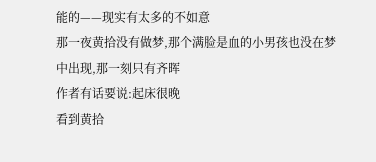能的——现实有太多的不如意
那一夜黄拾没有做梦,那个满脸是血的小男孩也没在梦中出现,那一刻只有齐晖
作者有话要说:起床很晚
看到黄拾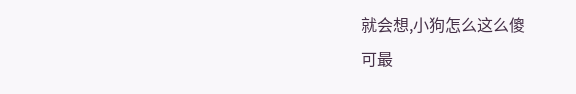就会想,小狗怎么这么傻
可最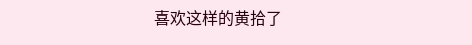喜欢这样的黄拾了